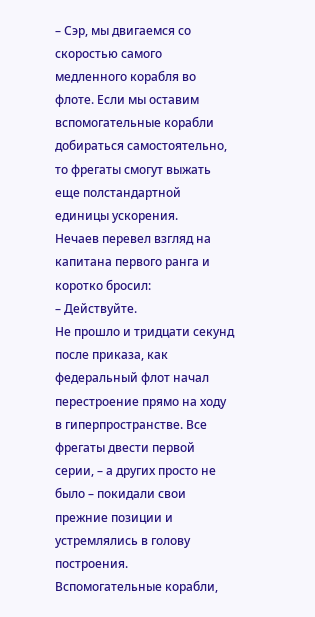– Сэр, мы двигаемся со скоростью самого медленного корабля во флоте. Если мы оставим вспомогательные корабли добираться самостоятельно, то фрегаты смогут выжать еще полстандартной единицы ускорения.
Нечаев перевел взгляд на капитана первого ранга и коротко бросил:
– Действуйте.
Не прошло и тридцати секунд после приказа, как федеральный флот начал перестроение прямо на ходу в гиперпространстве. Все фрегаты двести первой серии, – а других просто не было – покидали свои прежние позиции и устремлялись в голову построения. Вспомогательные корабли,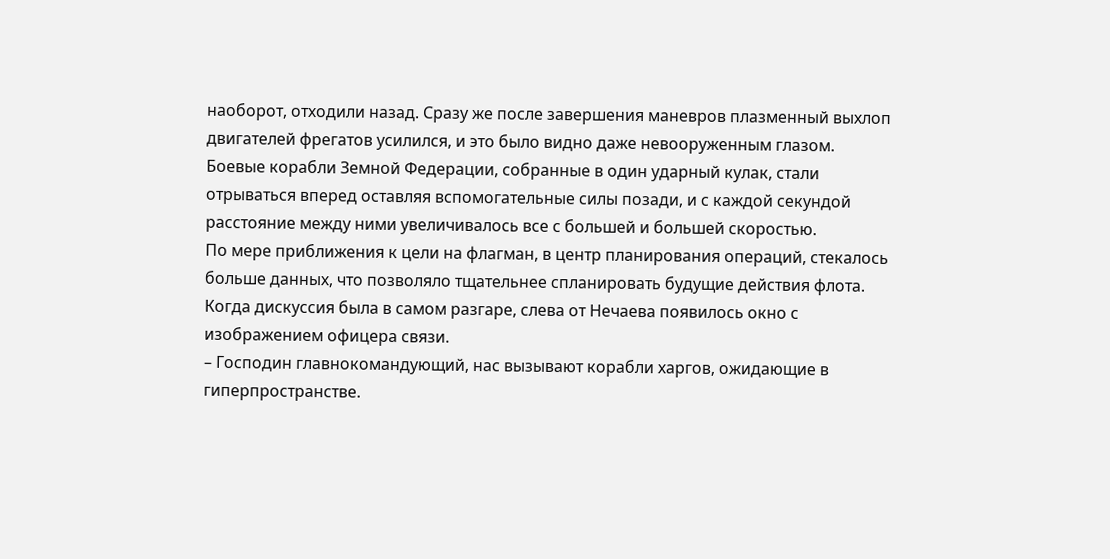наоборот, отходили назад. Сразу же после завершения маневров плазменный выхлоп двигателей фрегатов усилился, и это было видно даже невооруженным глазом. Боевые корабли Земной Федерации, собранные в один ударный кулак, стали отрываться вперед оставляя вспомогательные силы позади, и с каждой секундой расстояние между ними увеличивалось все с большей и большей скоростью.
По мере приближения к цели на флагман, в центр планирования операций, стекалось больше данных, что позволяло тщательнее спланировать будущие действия флота. Когда дискуссия была в самом разгаре, слева от Нечаева появилось окно с изображением офицера связи.
– Господин главнокомандующий, нас вызывают корабли харгов, ожидающие в гиперпространстве.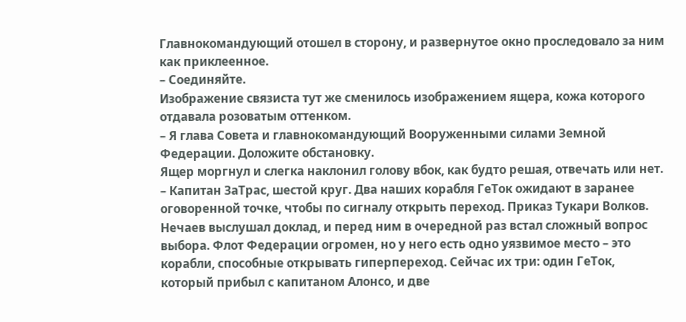Главнокомандующий отошел в сторону, и развернутое окно проследовало за ним как приклеенное.
– Соединяйте.
Изображение связиста тут же сменилось изображением ящера, кожа которого отдавала розоватым оттенком.
– Я глава Совета и главнокомандующий Вооруженными силами Земной Федерации. Доложите обстановку.
Ящер моргнул и слегка наклонил голову вбок, как будто решая, отвечать или нет.
– Капитан ЗаТрас, шестой круг. Два наших корабля ГеТок ожидают в заранее оговоренной точке, чтобы по сигналу открыть переход. Приказ Тукари Волков.
Нечаев выслушал доклад, и перед ним в очередной раз встал сложный вопрос выбора. Флот Федерации огромен, но у него есть одно уязвимое место – это корабли, способные открывать гиперпереход. Сейчас их три: один ГеТок, который прибыл с капитаном Алонсо, и две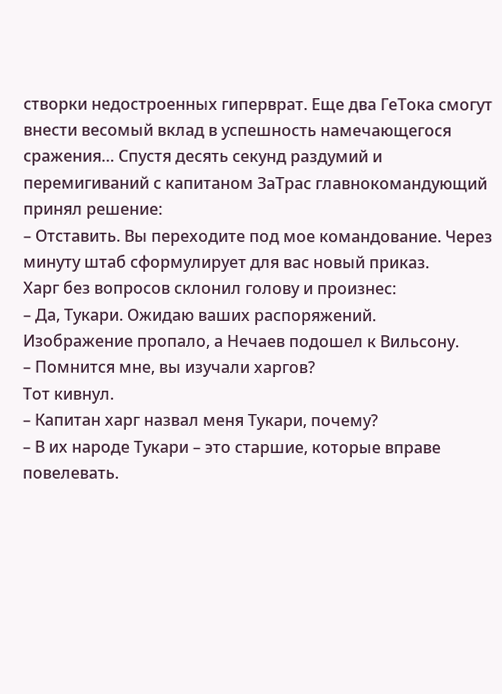створки недостроенных гиперврат. Еще два ГеТока смогут внести весомый вклад в успешность намечающегося сражения… Спустя десять секунд раздумий и перемигиваний с капитаном ЗаТрас главнокомандующий принял решение:
– Отставить. Вы переходите под мое командование. Через минуту штаб сформулирует для вас новый приказ.
Харг без вопросов склонил голову и произнес:
– Да, Тукари. Ожидаю ваших распоряжений.
Изображение пропало, а Нечаев подошел к Вильсону.
– Помнится мне, вы изучали харгов?
Тот кивнул.
– Капитан харг назвал меня Тукари, почему?
– В их народе Тукари – это старшие, которые вправе повелевать.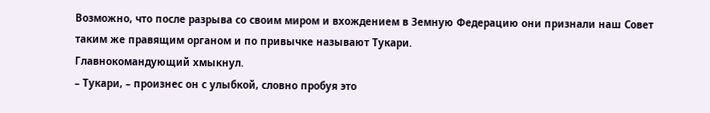Возможно, что после разрыва со своим миром и вхождением в Земную Федерацию они признали наш Совет таким же правящим органом и по привычке называют Тукари.
Главнокомандующий хмыкнул.
– Тукари, – произнес он с улыбкой, словно пробуя это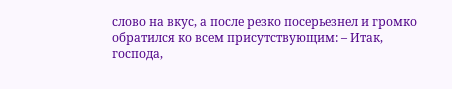слово на вкус, а после резко посерьезнел и громко обратился ко всем присутствующим: – Итак, господа,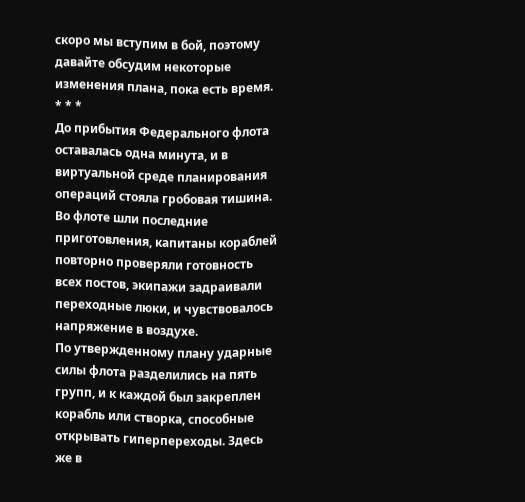скоро мы вступим в бой, поэтому давайте обсудим некоторые изменения плана, пока есть время.
* * *
До прибытия Федерального флота оставалась одна минута, и в виртуальной среде планирования операций стояла гробовая тишина. Во флоте шли последние приготовления, капитаны кораблей повторно проверяли готовность всех постов, экипажи задраивали переходные люки, и чувствовалось напряжение в воздухе.
По утвержденному плану ударные силы флота разделились на пять групп, и к каждой был закреплен корабль или створка, способные открывать гиперпереходы. Здесь же в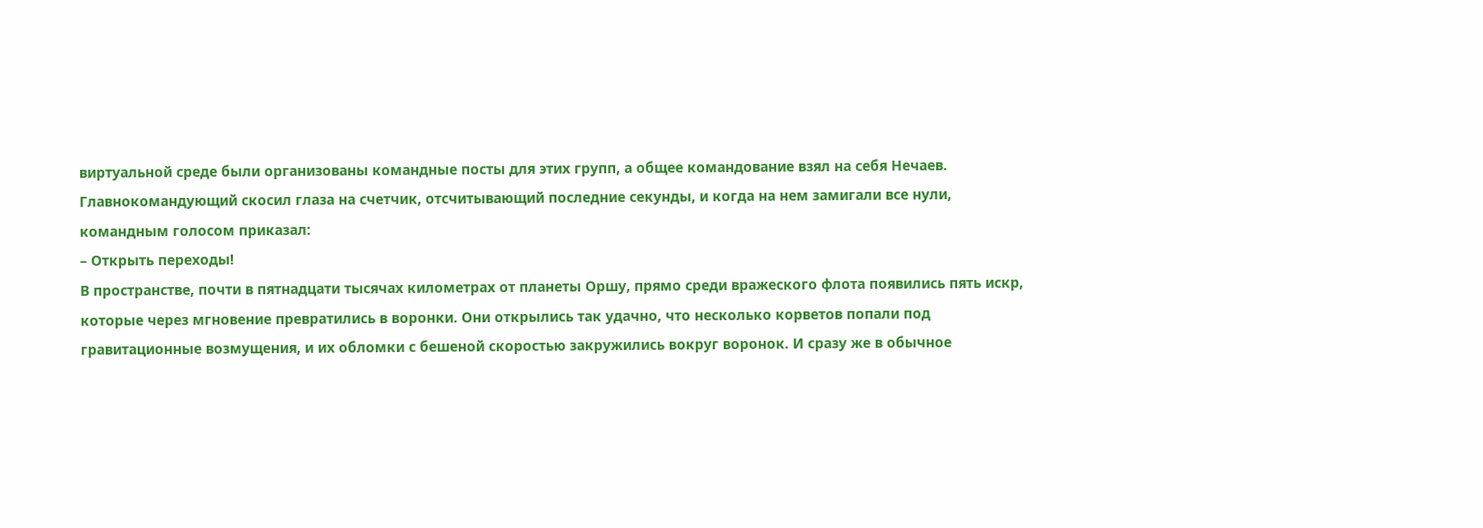виртуальной среде были организованы командные посты для этих групп, а общее командование взял на себя Нечаев.
Главнокомандующий скосил глаза на счетчик, отсчитывающий последние секунды, и когда на нем замигали все нули, командным голосом приказал:
– Открыть переходы!
В пространстве, почти в пятнадцати тысячах километрах от планеты Оршу, прямо среди вражеского флота появились пять искр, которые через мгновение превратились в воронки. Они открылись так удачно, что несколько корветов попали под гравитационные возмущения, и их обломки с бешеной скоростью закружились вокруг воронок. И сразу же в обычное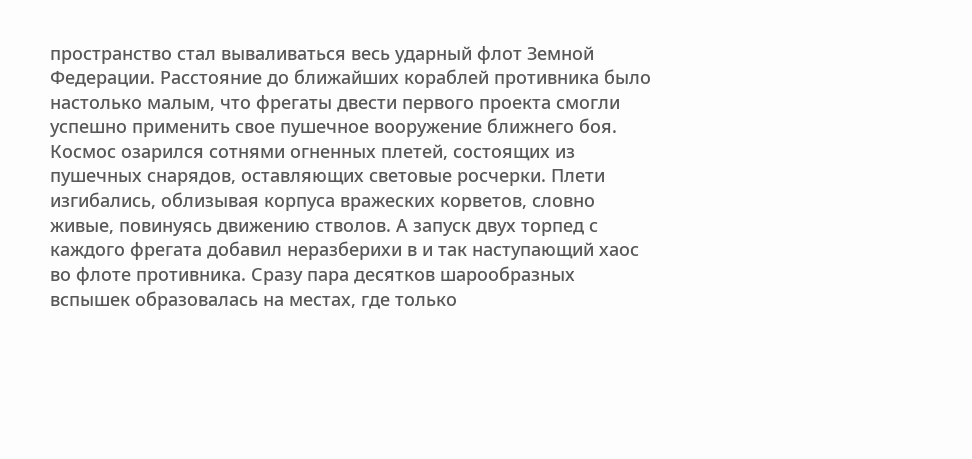пространство стал вываливаться весь ударный флот Земной Федерации. Расстояние до ближайших кораблей противника было настолько малым, что фрегаты двести первого проекта смогли успешно применить свое пушечное вооружение ближнего боя. Космос озарился сотнями огненных плетей, состоящих из пушечных снарядов, оставляющих световые росчерки. Плети изгибались, облизывая корпуса вражеских корветов, словно живые, повинуясь движению стволов. А запуск двух торпед с каждого фрегата добавил неразберихи в и так наступающий хаос во флоте противника. Сразу пара десятков шарообразных вспышек образовалась на местах, где только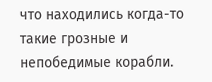что находились когда-то такие грозные и непобедимые корабли.